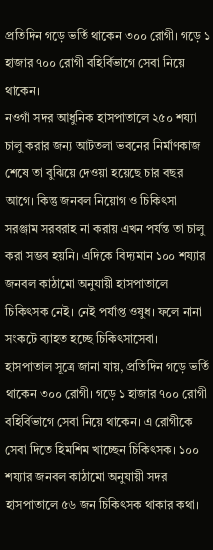প্রতিদিন গড়ে ভর্তি থাকেন ৩০০ রোগী। গড়ে ১ হাজার ৭০০ রোগী বহির্বিভাগে সেবা নিয়ে থাকেন।
নওগাঁ সদর আধুনিক হাসপাতালে ২৫০ শয্যা চালু করার জন্য আটতলা ভবনের নির্মাণকাজ শেষে তা বুঝিয়ে দেওয়া হয়েছে চার বছর আগে। কিন্তু জনবল নিয়োগ ও চিকিৎসা সরঞ্জাম সরবরাহ না করায় এখন পর্যন্ত তা চালু করা সম্ভব হয়নি। এদিকে বিদ্যমান ১০০ শয্যার জনবল কাঠামো অনুযায়ী হাসপাতালে চিকিৎসক নেই। নেই পর্যাপ্ত ওষুধ। ফলে নানা সংকটে ব্যাহত হচ্ছে চিকিৎসাসেবা।
হাসপাতাল সূত্রে জানা যায়, প্রতিদিন গড়ে ভর্তি থাকেন ৩০০ রোগী। গড়ে ১ হাজার ৭০০ রোগী বহির্বিভাগে সেবা নিয়ে থাকেন। এ রোগীকে সেবা দিতে হিমশিম খাচ্ছেন চিকিৎসক। ১০০ শয্যার জনবল কাঠামো অনুযায়ী সদর হাসপাতালে ৫৬ জন চিকিৎসক থাকার কথা।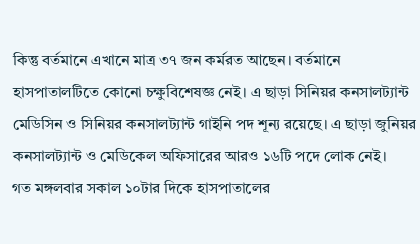কিন্তু বর্তমানে এখানে মাত্র ৩৭ জন কর্মরত আছেন। বর্তমানে হাসপাতালটিতে কোনো চক্ষুবিশেষজ্ঞ নেই। এ ছাড়া সিনিয়র কনসালট্যান্ট মেডিসিন ও সিনিয়র কনসালট্যান্ট গাইনি পদ শূন্য রয়েছে। এ ছাড়া জুনিয়র কনসালট্যান্ট ও মেডিকেল অফিসারের আরও ১৬টি পদে লোক নেই।
গত মঙ্গলবার সকাল ১০টার দিকে হাসপাতালের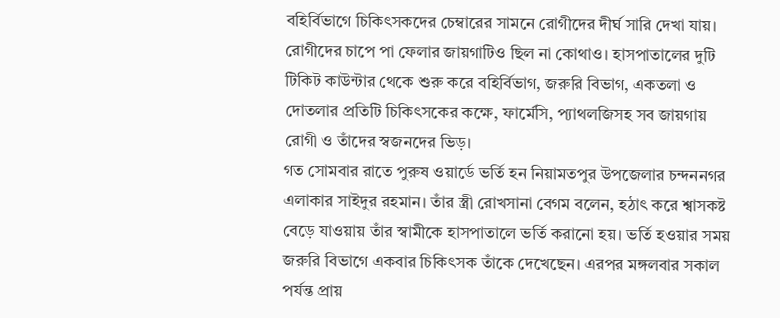বহির্বিভাগে চিকিৎসকদের চেম্বারের সামনে রোগীদের দীর্ঘ সারি দেখা যায়। রোগীদের চাপে পা ফেলার জায়গাটিও ছিল না কোথাও। হাসপাতালের দুটি টিকিট কাউন্টার থেকে শুরু করে বহির্বিভাগ, জরুরি বিভাগ, একতলা ও দোতলার প্রতিটি চিকিৎসকের কক্ষে, ফার্মেসি, প্যাথলজিসহ সব জায়গায় রোগী ও তাঁদের স্বজনদের ভিড়।
গত সোমবার রাতে পুরুষ ওয়ার্ডে ভর্তি হন নিয়ামতপুর উপজেলার চন্দননগর এলাকার সাইদুর রহমান। তাঁর স্ত্রী রোখসানা বেগম বলেন, হঠাৎ করে শ্বাসকষ্ট বেড়ে যাওয়ায় তাঁর স্বামীকে হাসপাতালে ভর্তি করানো হয়। ভর্তি হওয়ার সময় জরুরি বিভাগে একবার চিকিৎসক তাঁকে দেখেছেন। এরপর মঙ্গলবার সকাল পর্যন্ত প্রায়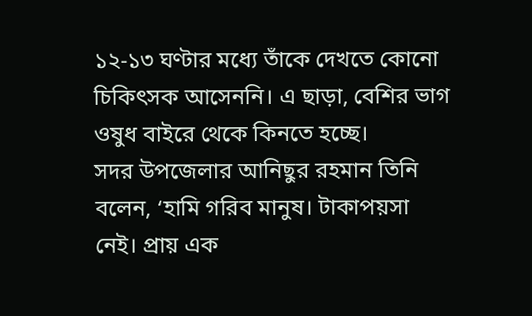১২-১৩ ঘণ্টার মধ্যে তাঁকে দেখতে কোনো চিকিৎসক আসেননি। এ ছাড়া, বেশির ভাগ ওষুধ বাইরে থেকে কিনতে হচ্ছে।
সদর উপজেলার আনিছুর রহমান তিনি বলেন, ‘হামি গরিব মানুষ। টাকাপয়সা নেই। প্রায় এক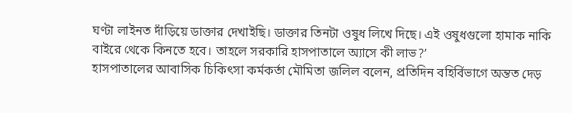ঘণ্টা লাইনত দাঁড়িয়ে ডাক্তার দেখাইছি। ডাক্তার তিনটা ওষুধ লিখে দিছে। এই ওষুধগুলো হামাক নাকি বাইরে থেকে কিনতে হবে। তাহলে সরকারি হাসপাতালে অ্যাসে কী লাভ?’
হাসপাতালের আবাসিক চিকিৎসা কর্মকর্তা মৌমিতা জলিল বলেন, প্রতিদিন বহির্বিভাগে অন্তত দেড়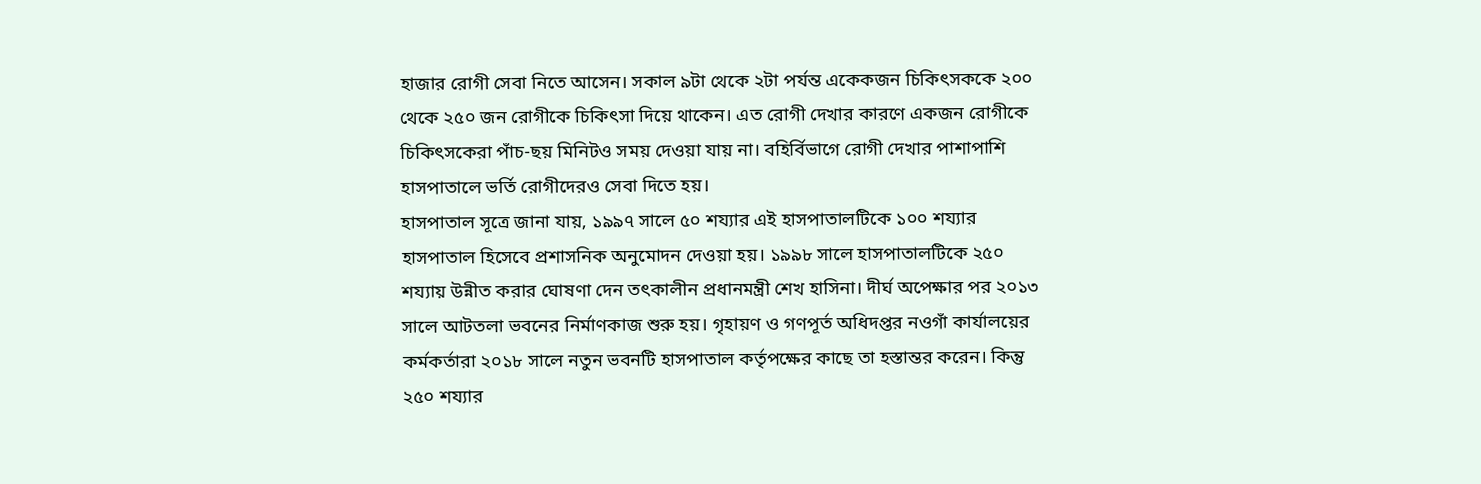হাজার রোগী সেবা নিতে আসেন। সকাল ৯টা থেকে ২টা পর্যন্ত একেকজন চিকিৎসককে ২০০ থেকে ২৫০ জন রোগীকে চিকিৎসা দিয়ে থাকেন। এত রোগী দেখার কারণে একজন রোগীকে চিকিৎসকেরা পাঁচ-ছয় মিনিটও সময় দেওয়া যায় না। বহির্বিভাগে রোগী দেখার পাশাপাশি হাসপাতালে ভর্তি রোগীদেরও সেবা দিতে হয়।
হাসপাতাল সূত্রে জানা যায়, ১৯৯৭ সালে ৫০ শয্যার এই হাসপাতালটিকে ১০০ শয্যার হাসপাতাল হিসেবে প্রশাসনিক অনুমোদন দেওয়া হয়। ১৯৯৮ সালে হাসপাতালটিকে ২৫০ শয্যায় উন্নীত করার ঘোষণা দেন তৎকালীন প্রধানমন্ত্রী শেখ হাসিনা। দীর্ঘ অপেক্ষার পর ২০১৩ সালে আটতলা ভবনের নির্মাণকাজ শুরু হয়। গৃহায়ণ ও গণপূর্ত অধিদপ্তর নওগাঁ কার্যালয়ের কর্মকর্তারা ২০১৮ সালে নতুন ভবনটি হাসপাতাল কর্তৃপক্ষের কাছে তা হস্তান্তর করেন। কিন্তু ২৫০ শয্যার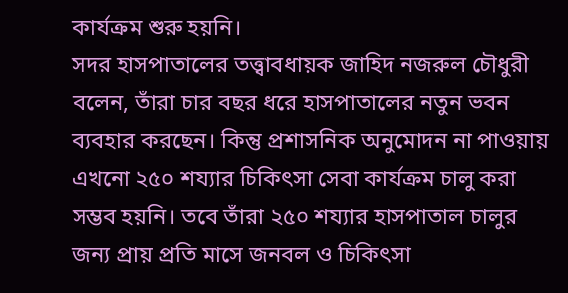কার্যক্রম শুরু হয়নি।
সদর হাসপাতালের তত্ত্বাবধায়ক জাহিদ নজরুল চৌধুরী বলেন, তাঁরা চার বছর ধরে হাসপাতালের নতুন ভবন ব্যবহার করছেন। কিন্তু প্রশাসনিক অনুমোদন না পাওয়ায় এখনো ২৫০ শয্যার চিকিৎসা সেবা কার্যক্রম চালু করা সম্ভব হয়নি। তবে তাঁরা ২৫০ শয্যার হাসপাতাল চালুর জন্য প্রায় প্রতি মাসে জনবল ও চিকিৎসা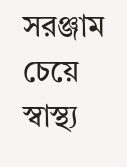সরঞ্জাম চেয়ে স্বাস্থ্য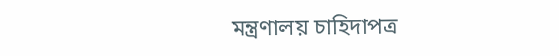মন্ত্রণালয় চাহিদাপত্র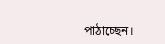পাঠাচ্ছেন।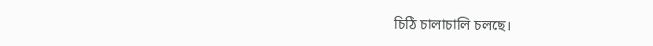চিঠি চালাচালি চলছে।